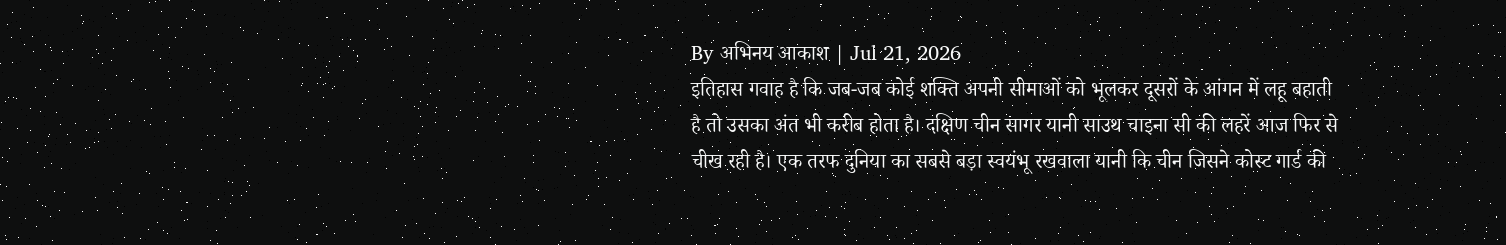By अभिनय आकाश | Jul 21, 2026
इतिहास गवाह है कि जब-जब कोई शक्ति अपनी सीमाओं को भूलकर दूसरों के आंगन में लहू बहाती है तो उसका अंत भी करीब होता है। दक्षिण चीन सागर यानी साउथ चाइना सी की लहरें आज फिर से चीख रही है। एक तरफ दुनिया का सबसे बड़ा स्वयंभू रखवाला यानी कि चीन जिसने कोस्ट गार्ड की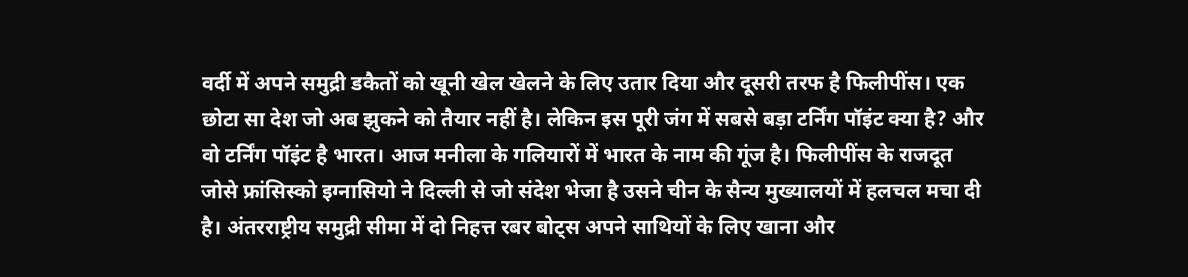वर्दी में अपने समुद्री डकैतों को खूनी खेल खेलने के लिए उतार दिया और दूसरी तरफ है फिलीपींस। एक छोटा सा देश जो अब झुकने को तैयार नहीं है। लेकिन इस पूरी जंग में सबसे बड़ा टर्निंग पॉइंट क्या है? और वो टर्निंग पॉइंट है भारत। आज मनीला के गलियारों में भारत के नाम की गूंज है। फिलीपींस के राजदूत जोसे फ्रांसिस्को इग्नासियो ने दिल्ली से जो संदेश भेजा है उसने चीन के सैन्य मुख्यालयों में हलचल मचा दी है। अंतरराष्ट्रीय समुद्री सीमा में दो निहत्त रबर बोट्स अपने साथियों के लिए खाना और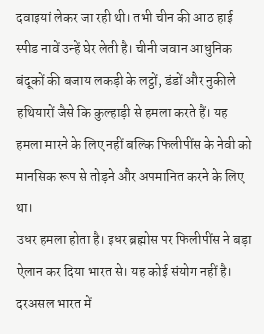दवाइयां लेकर जा रही थी। तभी चीन की आठ हाई स्पीड नावें उन्हें घेर लेती है। चीनी जवान आधुनिक बंदूकों की बजाय लकड़ी के लट्ठों, डंडों और नुकीले हथियारों जैसे कि कुल्हाड़ी से हमला करते हैं। यह हमला मारने के लिए नहीं बल्कि फिलीपींस के नेवी को मानसिक रूप से तोड़ने और अपमानित करने के लिए था।
उधर हमला होता है। इधर ब्रह्मोस पर फिलीपींस ने बड़ा ऐलान कर दिया भारत से। यह कोई संयोग नहीं है। दरअसल भारत में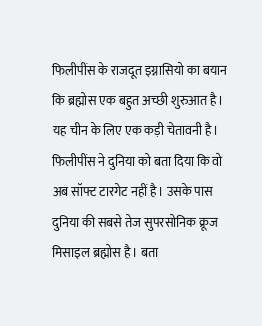फिलीपींस के राजदूत इग्नासियो का बयान कि ब्रह्मोस एक बहुत अच्छी शुरुआत है। यह चीन के लिए एक कड़ी चेतावनी है। फिलीपींस ने दुनिया को बता दिया कि वो अब सॉफ्ट टारगेट नहीं है। उसके पास दुनिया की सबसे तेज सुपरसोनिक क्रूज मिसाइल ब्रह्मोस है। बता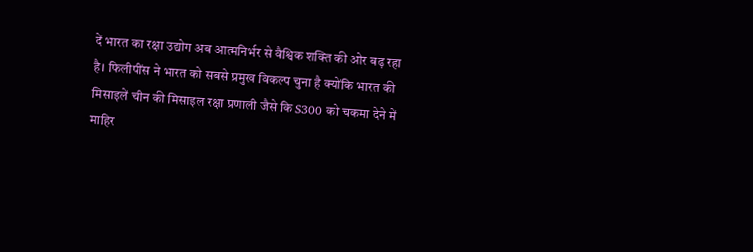दें भारत का रक्षा उद्योग अब आत्मनिर्भर से वैश्विक शक्ति की ओर बढ़ रहा है। फिलीपींस ने भारत को सबसे प्रमुख विकल्प चुना है क्योंकि भारत की मिसाइलें चीन की मिसाइल रक्षा प्रणाली जैसे कि S300 को चकमा देने में माहिर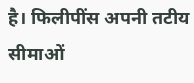है। फिलीपींस अपनी तटीय सीमाओं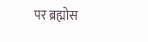पर ब्रह्मोस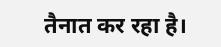तैनात कर रहा है।